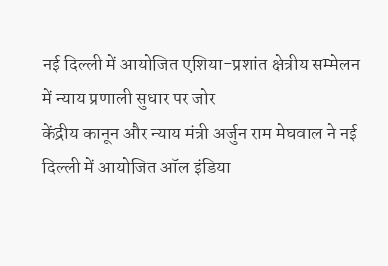नई दिल्ली में आयोजित एशिया-प्रशांत क्षेत्रीय सम्मेलन में न्याय प्रणाली सुधार पर जोर
केंद्रीय कानून और न्याय मंत्री अर्जुन राम मेघवाल ने नई दिल्ली में आयोजित ऑल इंडिया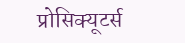प्रोसिक्यूटर्स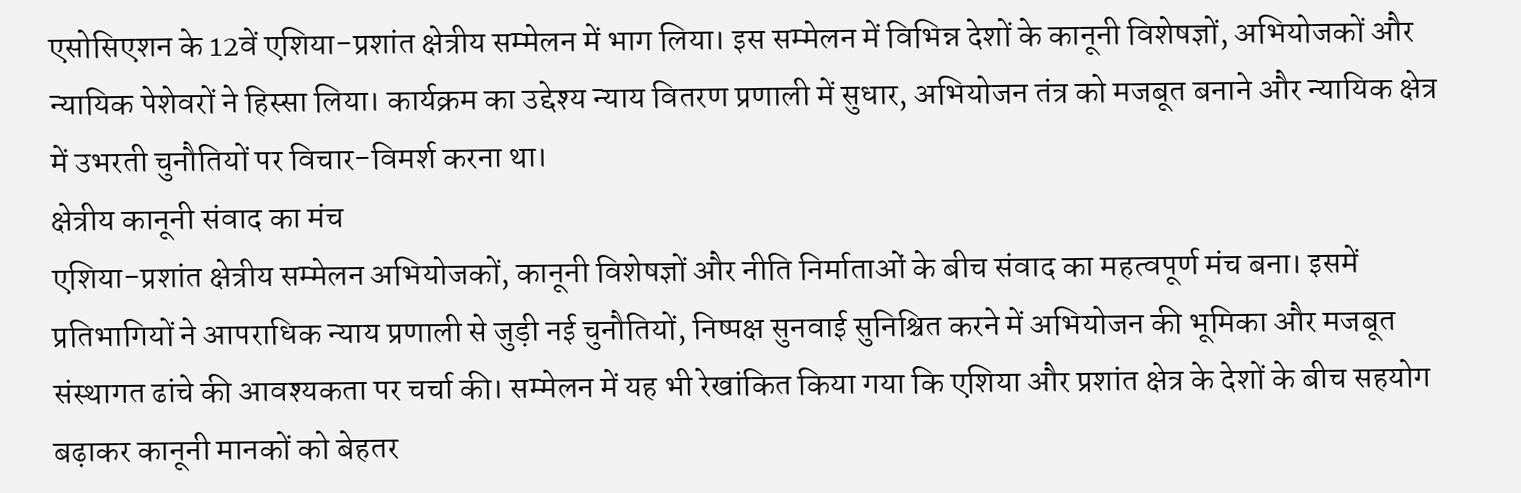एसोसिएशन के 12वें एशिया-प्रशांत क्षेत्रीय सम्मेलन में भाग लिया। इस सम्मेलन में विभिन्न देशों के कानूनी विशेषज्ञों, अभियोजकों और न्यायिक पेशेवरों ने हिस्सा लिया। कार्यक्रम का उद्देश्य न्याय वितरण प्रणाली में सुधार, अभियोजन तंत्र को मजबूत बनाने और न्यायिक क्षेत्र में उभरती चुनौतियों पर विचार-विमर्श करना था।
क्षेत्रीय कानूनी संवाद का मंच
एशिया-प्रशांत क्षेत्रीय सम्मेलन अभियोजकों, कानूनी विशेषज्ञों और नीति निर्माताओं के बीच संवाद का महत्वपूर्ण मंच बना। इसमें प्रतिभागियों ने आपराधिक न्याय प्रणाली से जुड़ी नई चुनौतियों, निष्पक्ष सुनवाई सुनिश्चित करने में अभियोजन की भूमिका और मजबूत संस्थागत ढांचे की आवश्यकता पर चर्चा की। सम्मेलन में यह भी रेखांकित किया गया कि एशिया और प्रशांत क्षेत्र के देशों के बीच सहयोग बढ़ाकर कानूनी मानकों को बेहतर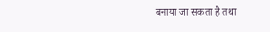बनाया जा सकता है तथा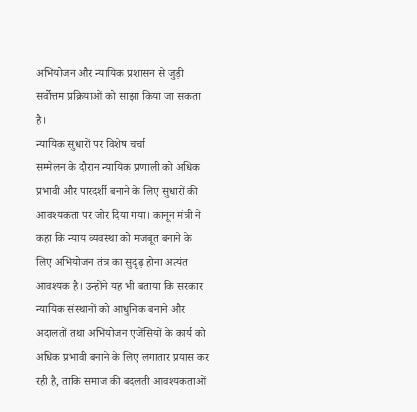अभियोजन और न्यायिक प्रशासन से जुड़ी सर्वोत्तम प्रक्रियाओं को साझा किया जा सकता है।
न्यायिक सुधारों पर विशेष चर्चा
सम्मेलन के दौरान न्यायिक प्रणाली को अधिक प्रभावी और पारदर्शी बनाने के लिए सुधारों की आवश्यकता पर जोर दिया गया। कानून मंत्री ने कहा कि न्याय व्यवस्था को मजबूत बनाने के लिए अभियोजन तंत्र का सुदृढ़ होना अत्यंत आवश्यक है। उन्होंने यह भी बताया कि सरकार न्यायिक संस्थानों को आधुनिक बनाने और अदालतों तथा अभियोजन एजेंसियों के कार्य को अधिक प्रभावी बनाने के लिए लगातार प्रयास कर रही है, ताकि समाज की बदलती आवश्यकताओं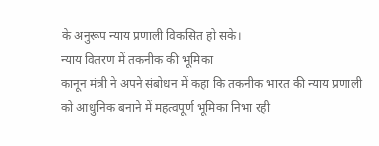के अनुरूप न्याय प्रणाली विकसित हो सके।
न्याय वितरण में तकनीक की भूमिका
कानून मंत्री ने अपने संबोधन में कहा कि तकनीक भारत की न्याय प्रणाली को आधुनिक बनाने में महत्वपूर्ण भूमिका निभा रही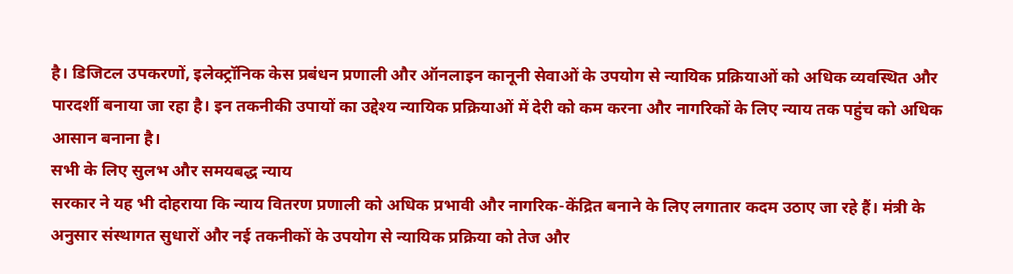है। डिजिटल उपकरणों, इलेक्ट्रॉनिक केस प्रबंधन प्रणाली और ऑनलाइन कानूनी सेवाओं के उपयोग से न्यायिक प्रक्रियाओं को अधिक व्यवस्थित और पारदर्शी बनाया जा रहा है। इन तकनीकी उपायों का उद्देश्य न्यायिक प्रक्रियाओं में देरी को कम करना और नागरिकों के लिए न्याय तक पहुंच को अधिक आसान बनाना है।
सभी के लिए सुलभ और समयबद्ध न्याय
सरकार ने यह भी दोहराया कि न्याय वितरण प्रणाली को अधिक प्रभावी और नागरिक-केंद्रित बनाने के लिए लगातार कदम उठाए जा रहे हैं। मंत्री के अनुसार संस्थागत सुधारों और नई तकनीकों के उपयोग से न्यायिक प्रक्रिया को तेज और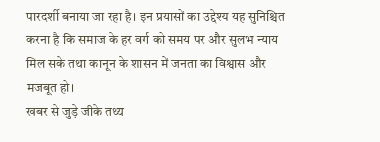पारदर्शी बनाया जा रहा है। इन प्रयासों का उद्देश्य यह सुनिश्चित करना है कि समाज के हर वर्ग को समय पर और सुलभ न्याय मिल सके तथा कानून के शासन में जनता का विश्वास और मजबूत हो।
खबर से जुड़े जीके तथ्य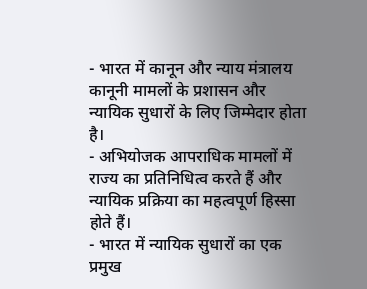- भारत में कानून और न्याय मंत्रालय कानूनी मामलों के प्रशासन और न्यायिक सुधारों के लिए जिम्मेदार होता है।
- अभियोजक आपराधिक मामलों में राज्य का प्रतिनिधित्व करते हैं और न्यायिक प्रक्रिया का महत्वपूर्ण हिस्सा होते हैं।
- भारत में न्यायिक सुधारों का एक प्रमुख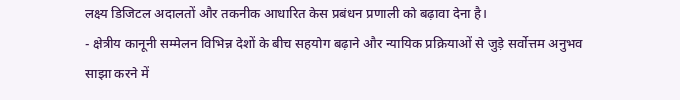लक्ष्य डिजिटल अदालतों और तकनीक आधारित केस प्रबंधन प्रणाली को बढ़ावा देना है।
- क्षेत्रीय कानूनी सम्मेलन विभिन्न देशों के बीच सहयोग बढ़ाने और न्यायिक प्रक्रियाओं से जुड़े सर्वोत्तम अनुभव साझा करने में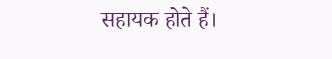सहायक होते हैं।